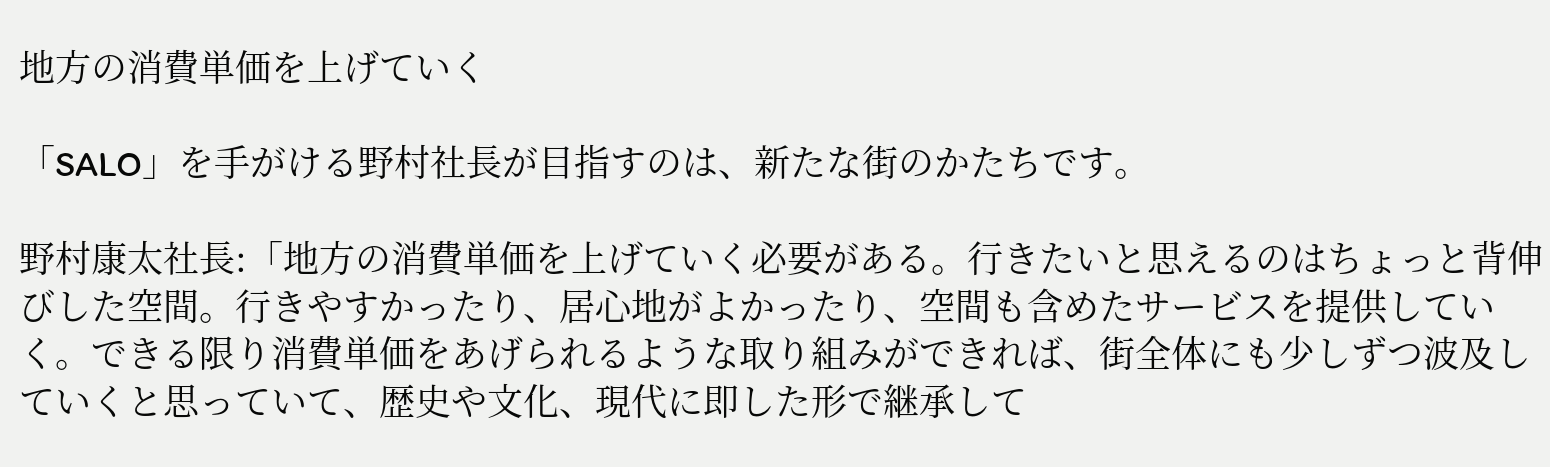地方の消費単価を上げていく

「SALO」を手がける野村社長が目指すのは、新たな街のかたちです。

野村康太社長:「地方の消費単価を上げていく必要がある。行きたいと思えるのはちょっと背伸びした空間。行きやすかったり、居心地がよかったり、空間も含めたサービスを提供していく。できる限り消費単価をあげられるような取り組みができれば、街全体にも少しずつ波及していくと思っていて、歴史や文化、現代に即した形で継承して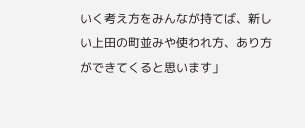いく考え方をみんなが持てば、新しい上田の町並みや使われ方、あり方ができてくると思います」